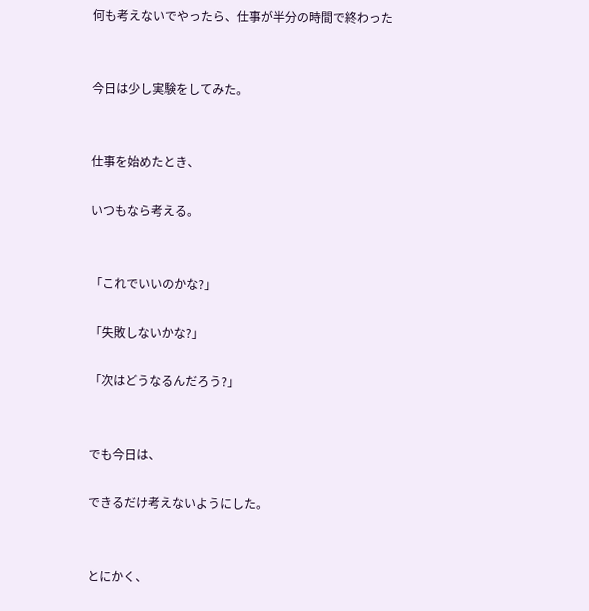何も考えないでやったら、仕事が半分の時間で終わった


今日は少し実験をしてみた。


仕事を始めたとき、

いつもなら考える。


「これでいいのかな?」

「失敗しないかな?」

「次はどうなるんだろう?」


でも今日は、

できるだけ考えないようにした。


とにかく、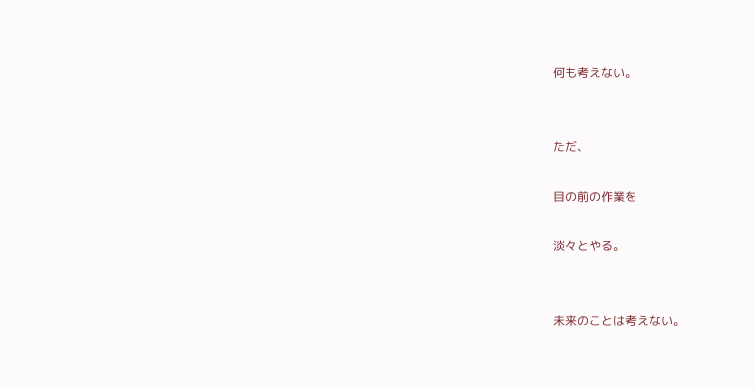何も考えない。


ただ、

目の前の作業を

淡々とやる。


未来のことは考えない。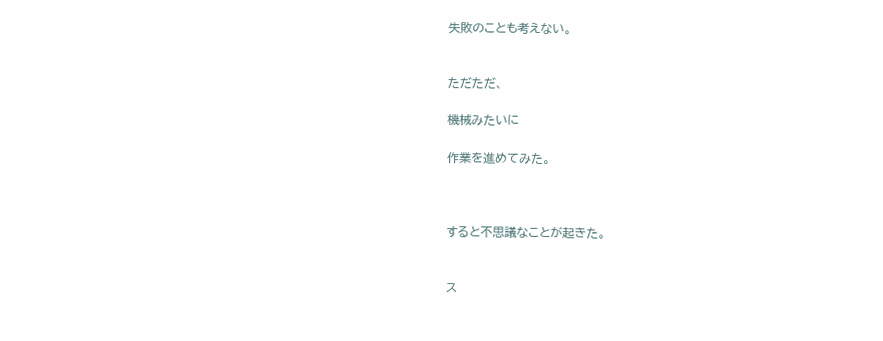失敗のことも考えない。


ただただ、

機械みたいに

作業を進めてみた。



すると不思議なことが起きた。


ス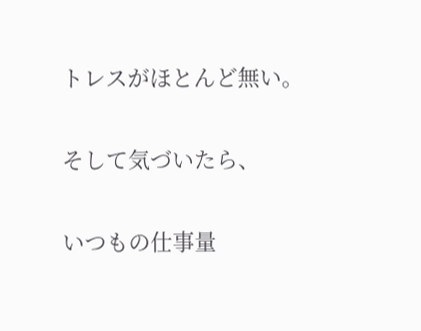トレスがほとんど無い。


そして気づいたら、


いつもの仕事量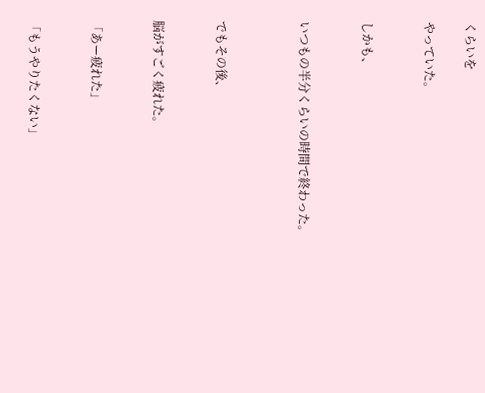くらいを

やっていた。


しかも、


いつもの半分くらいの時間で終わった。



でもその後、


脳がすごく疲れた。


「あー疲れた」


「もうやりたくない」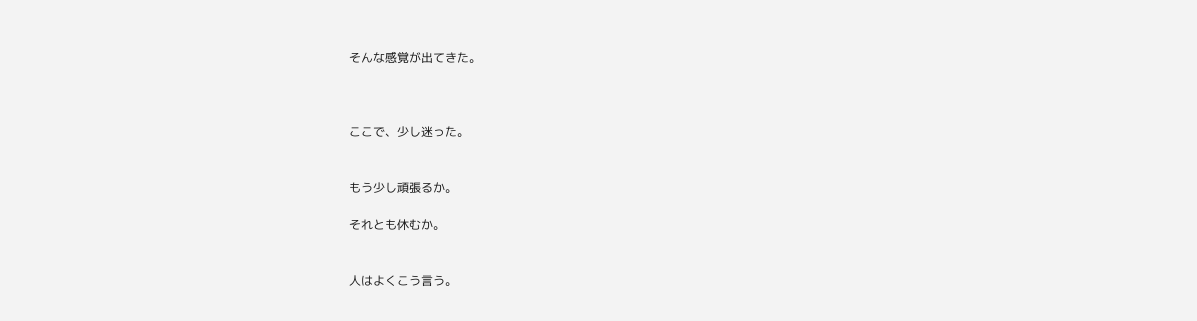そんな感覚が出てきた。



ここで、少し迷った。


もう少し頑張るか。

それとも休むか。


人はよくこう言う。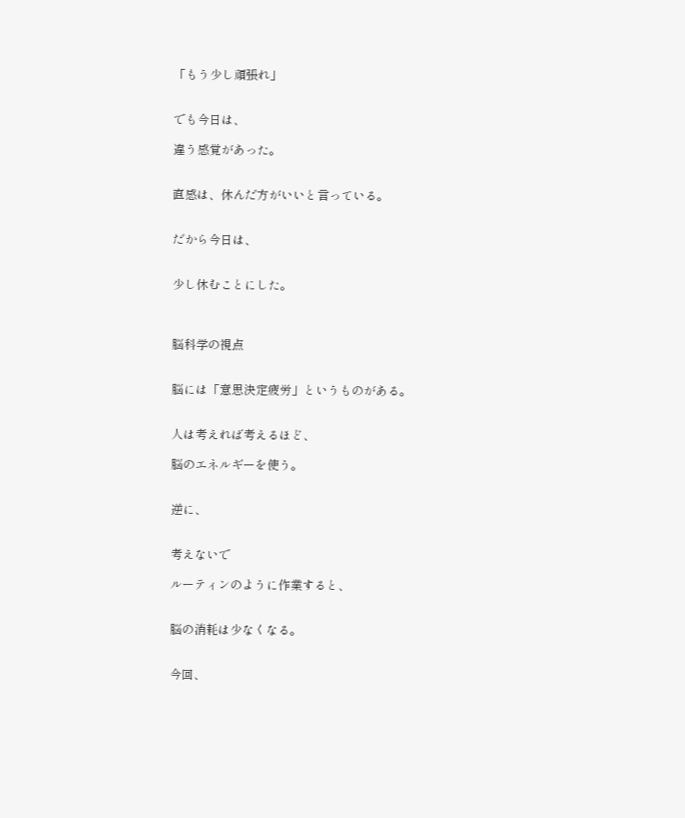「もう少し頑張れ」


でも今日は、

違う感覚があった。


直感は、休んだ方がいいと言っている。


だから今日は、


少し休むことにした。



脳科学の視点


脳には「意思決定疲労」というものがある。


人は考えれば考えるほど、

脳のエネルギーを使う。


逆に、


考えないで

ルーティンのように作業すると、


脳の消耗は少なくなる。


今回、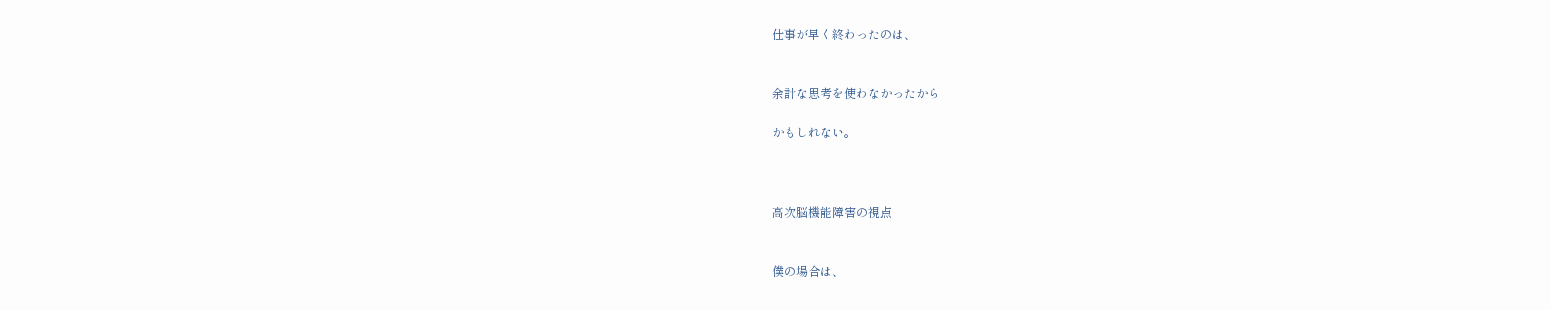仕事が早く終わったのは、


余計な思考を使わなかったから

かもしれない。



高次脳機能障害の視点


僕の場合は、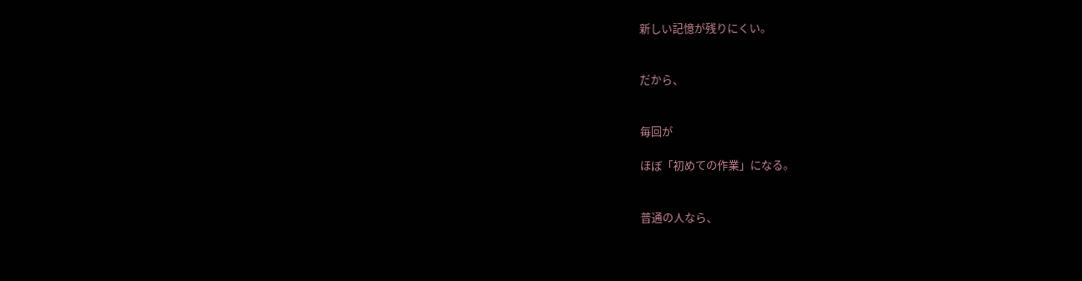新しい記憶が残りにくい。


だから、


毎回が

ほぼ「初めての作業」になる。


普通の人なら、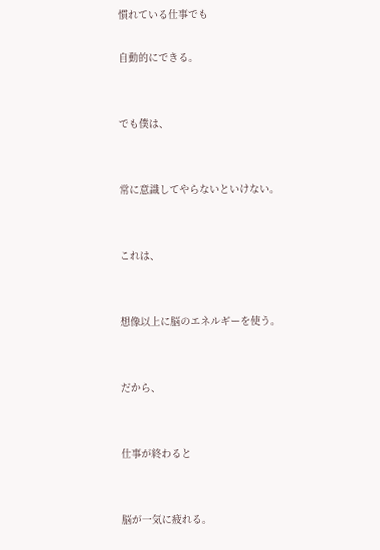慣れている仕事でも

自動的にできる。


でも僕は、


常に意識してやらないといけない。


これは、


想像以上に脳のエネルギーを使う。


だから、


仕事が終わると


脳が一気に疲れる。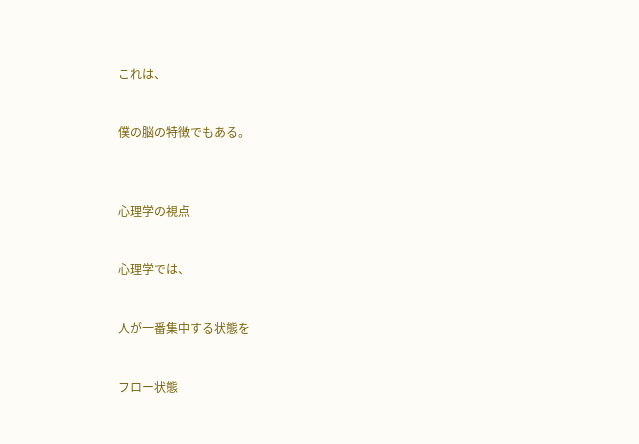これは、


僕の脳の特徴でもある。



心理学の視点


心理学では、


人が一番集中する状態を


フロー状態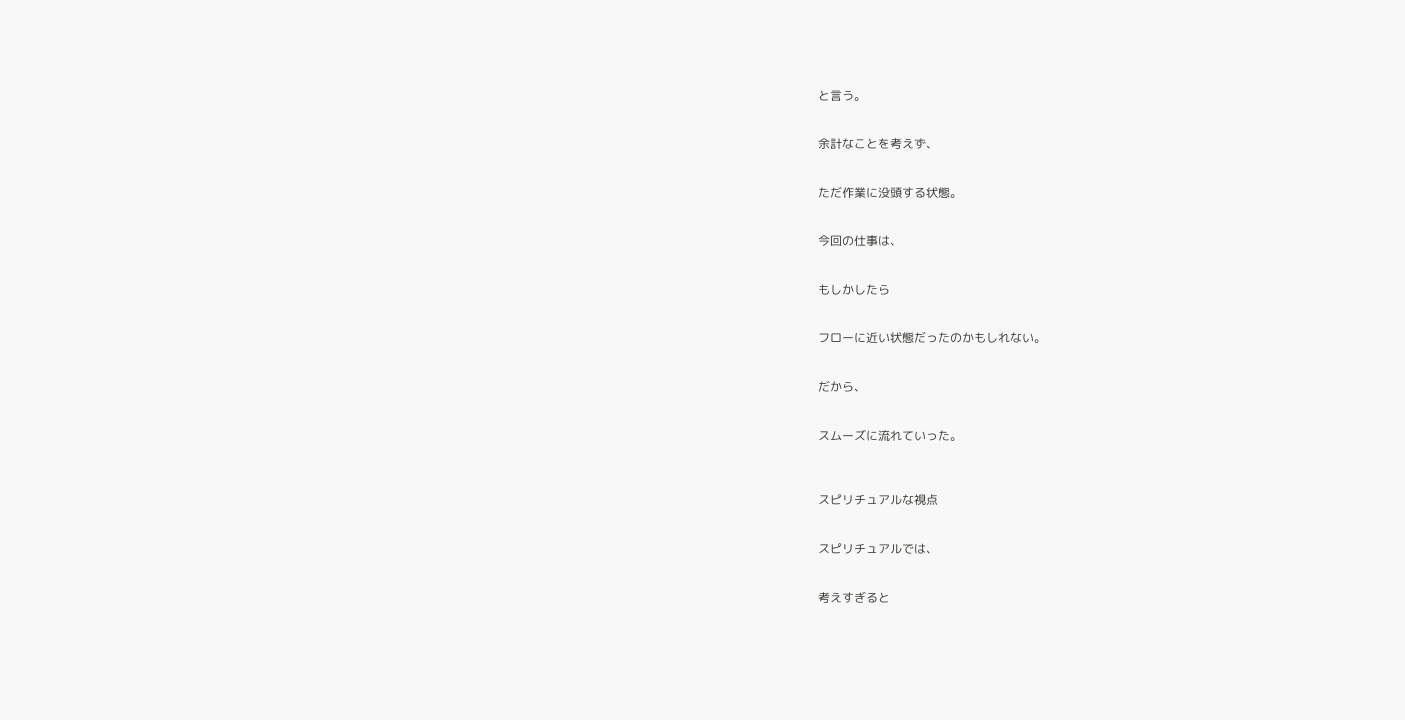と言う。


余計なことを考えず、


ただ作業に没頭する状態。


今回の仕事は、


もしかしたら


フローに近い状態だったのかもしれない。


だから、


スムーズに流れていった。



スピリチュアルな視点


スピリチュアルでは、


考えすぎると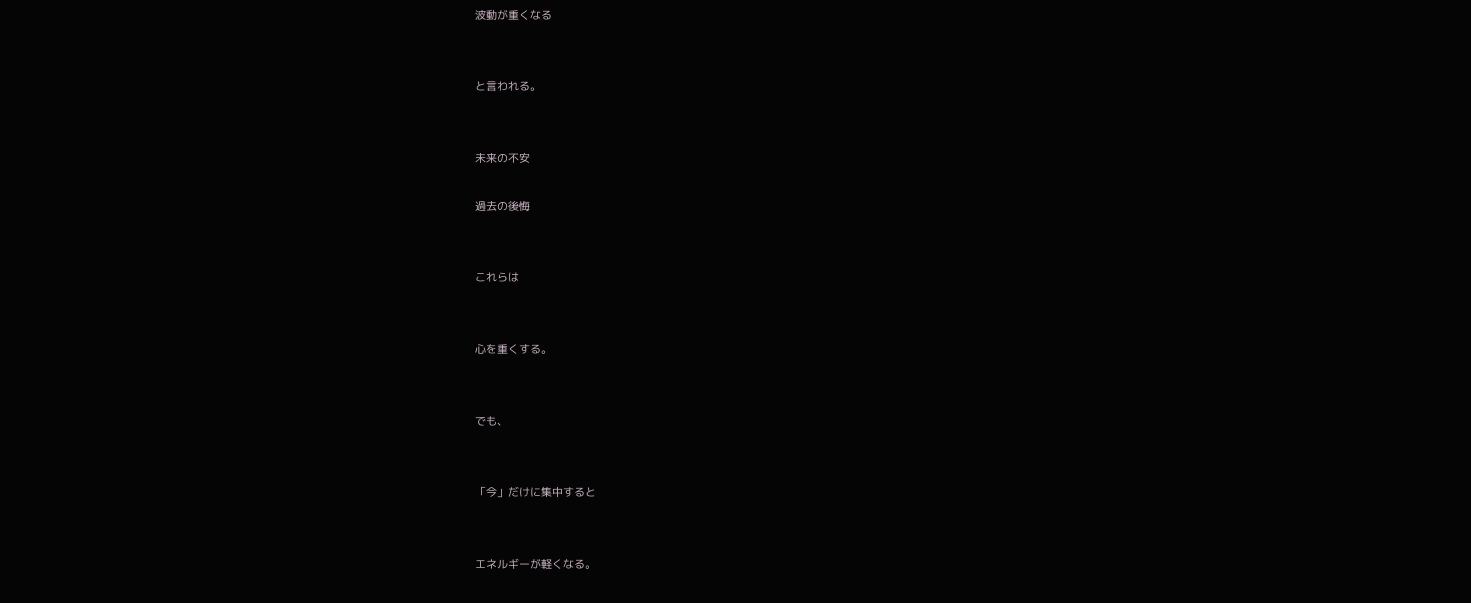波動が重くなる


と言われる。


未来の不安

過去の後悔


これらは


心を重くする。


でも、


「今」だけに集中すると


エネルギーが軽くなる。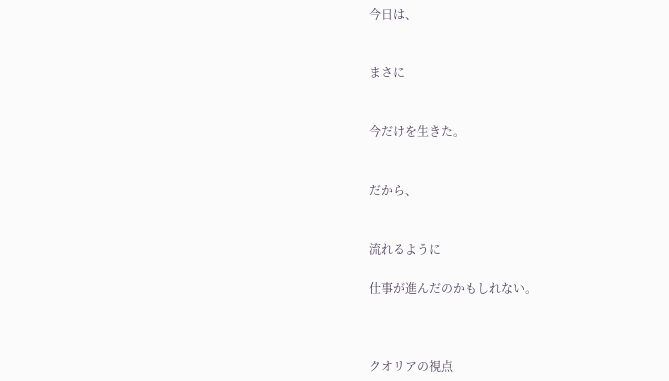今日は、


まさに


今だけを生きた。


だから、


流れるように

仕事が進んだのかもしれない。



クオリアの視点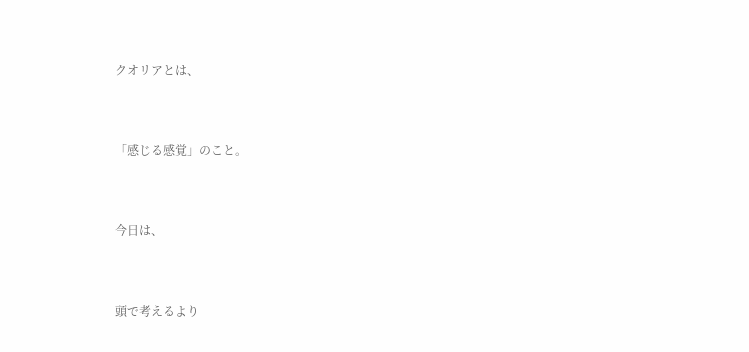クオリアとは、


「感じる感覚」のこと。


今日は、


頭で考えるより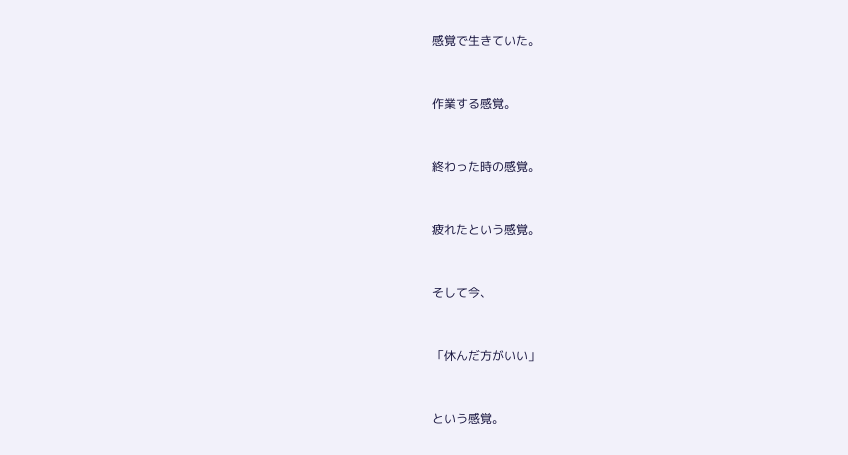感覚で生きていた。


作業する感覚。


終わった時の感覚。


疲れたという感覚。


そして今、


「休んだ方がいい」


という感覚。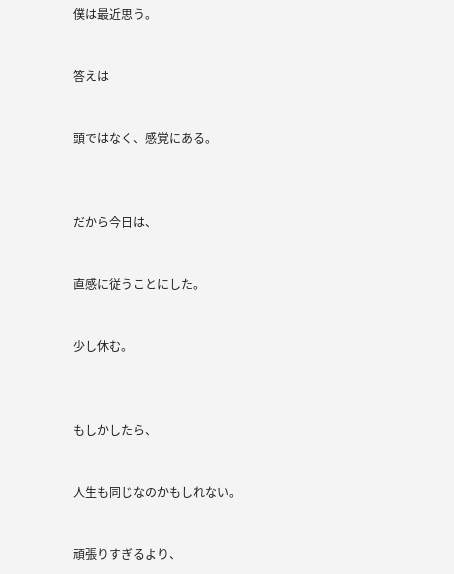僕は最近思う。


答えは


頭ではなく、感覚にある。



だから今日は、


直感に従うことにした。


少し休む。



もしかしたら、


人生も同じなのかもしれない。


頑張りすぎるより、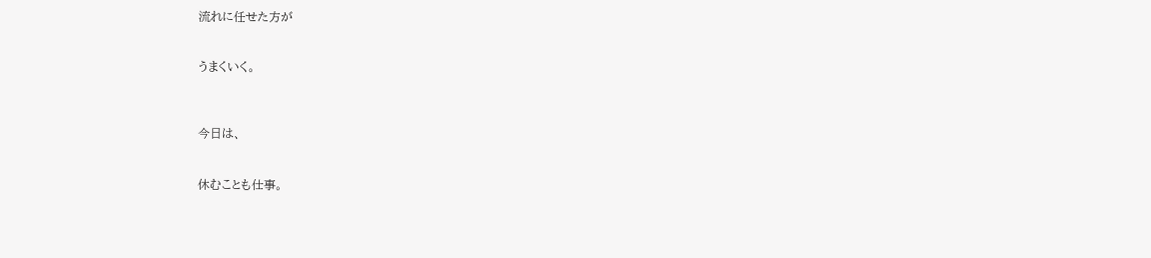流れに任せた方が


うまくいく。



今日は、


休むことも仕事。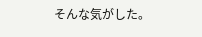そんな気がした。